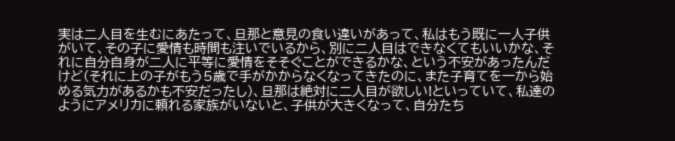実は二人目を生むにあたって、旦那と意見の食い違いがあって、私はもう既に一人子供がいて、その子に愛情も時間も注いでいるから、別に二人目はできなくてもいいかな、それに自分自身が二人に平等に愛情をそそぐことができるかな、という不安があったんだけど(それに上の子がもう5歳で手がかからなくなってきたのに、また子育てを一から始める気力があるかも不安だったし)、旦那は絶対に二人目が欲しい!といっていて、私達のようにアメリカに頼れる家族がいないと、子供が大きくなって、自分たち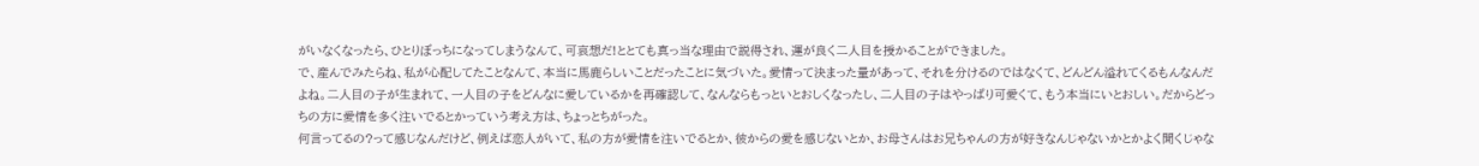がいなくなったら、ひとりぼっちになってしまうなんて、可哀想だ!ととても真っ当な理由で説得され、運が良く二人目を授かることができました。
で、産んでみたらね、私が心配してたことなんて、本当に馬鹿らしいことだったことに気づいた。愛情って決まった量があって、それを分けるのではなくて、どんどん溢れてくるもんなんだよね。二人目の子が生まれて、一人目の子をどんなに愛しているかを再確認して、なんならもっといとおしくなったし、二人目の子はやっぱり可愛くて、もう本当にいとおしい。だからどっちの方に愛情を多く注いでるとかっていう考え方は、ちょっとちがった。
何言ってるの?って感じなんだけど、例えば恋人がいて、私の方が愛情を注いでるとか、彼からの愛を感じないとか、お母さんはお兄ちゃんの方が好きなんじゃないかとかよく聞くじゃな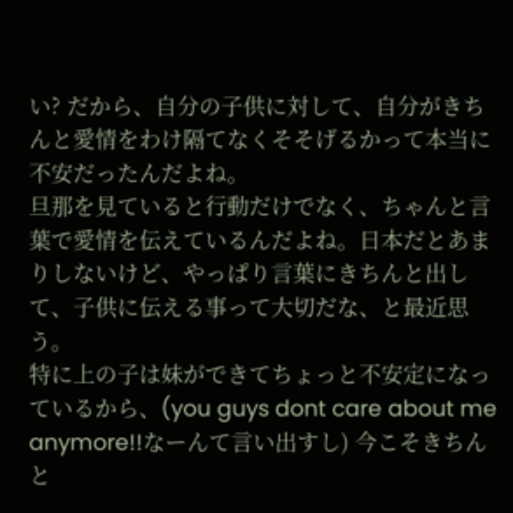い? だから、自分の子供に対して、自分がきちんと愛情をわけ隔てなくそそげるかって本当に不安だったんだよね。
旦那を見ていると行動だけでなく、ちゃんと言葉で愛情を伝えているんだよね。日本だとあまりしないけど、やっぱり言葉にきちんと出して、子供に伝える事って大切だな、と最近思う。
特に上の子は妹ができてちょっと不安定になっているから、(you guys dont care about me anymore!!なーんて言い出すし) 今こそきちんと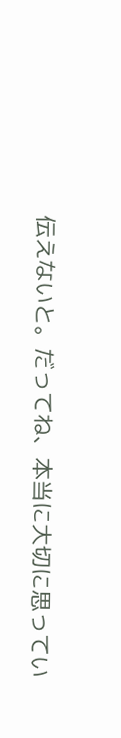伝えないと。だってね、本当に大切に思ってい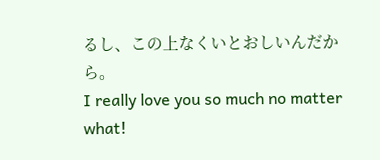るし、この上なくいとおしいんだから。
I really love you so much no matter what!